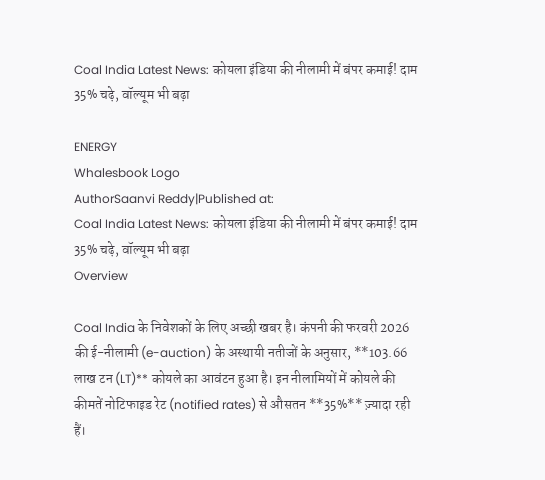Coal India Latest News: कोयला इंडिया की नीलामी में बंपर कमाई! दाम 35% चढ़े, वॉल्यूम भी बढ़ा

ENERGY
Whalesbook Logo
AuthorSaanvi Reddy|Published at:
Coal India Latest News: कोयला इंडिया की नीलामी में बंपर कमाई! दाम 35% चढ़े, वॉल्यूम भी बढ़ा
Overview

Coal India के निवेशकों के लिए अच्छी खबर है। कंपनी की फरवरी 2026 की ई-नीलामी (e-auction) के अस्थायी नतीजों के अनुसार, **103.66 लाख टन (LT)** कोयले का आवंटन हुआ है। इन नीलामियों में कोयले की कीमतें नोटिफाइड रेट (notified rates) से औसतन **35%** ज़्यादा रही हैं।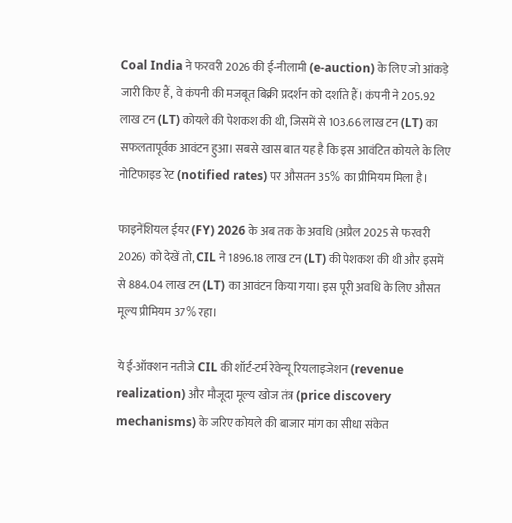Coal India ने फरवरी 2026 की ई-नीलामी (e-auction) के लिए जो आंकड़े जारी किए हैं, वे कंपनी की मजबूत बिक्री प्रदर्शन को दर्शाते हैं। कंपनी ने 205.92 लाख टन (LT) कोयले की पेशकश की थी, जिसमें से 103.66 लाख टन (LT) का सफलतापूर्वक आवंटन हुआ। सबसे खास बात यह है कि इस आवंटित कोयले के लिए नोटिफाइड रेट (notified rates) पर औसतन 35% का प्रीमियम मिला है।

फाइनेंशियल ईयर (FY) 2026 के अब तक के अवधि (अप्रैल 2025 से फरवरी 2026) को देखें तो, CIL ने 1896.18 लाख टन (LT) की पेशकश की थी और इसमें से 884.04 लाख टन (LT) का आवंटन किया गया। इस पूरी अवधि के लिए औसत मूल्य प्रीमियम 37% रहा।

ये ई-ऑक्शन नतीजे CIL की शॉर्ट-टर्म रेवेन्यू रियलाइजेशन (revenue realization) और मौजूदा मूल्य खोज तंत्र (price discovery mechanisms) के जरिए कोयले की बाजार मांग का सीधा संकेत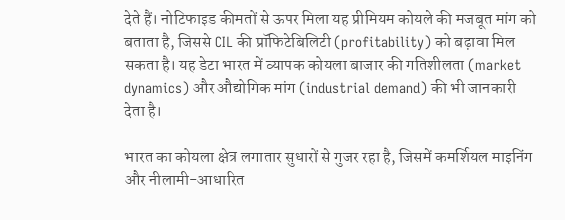देते हैं। नोटिफाइड कीमतों से ऊपर मिला यह प्रीमियम कोयले की मजबूत मांग को बताता है, जिससे CIL की प्रॉफिटेबिलिटी (profitability) को बढ़ावा मिल सकता है। यह डेटा भारत में व्यापक कोयला बाजार की गतिशीलता (market dynamics) और औद्योगिक मांग (industrial demand) की भी जानकारी देता है।

भारत का कोयला क्षेत्र लगातार सुधारों से गुजर रहा है, जिसमें कमर्शियल माइनिंग और नीलामी-आधारित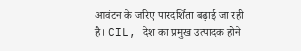आवंटन के जरिए पारदर्शिता बढ़ाई जा रही है। CIL, देश का प्रमुख उत्पादक होने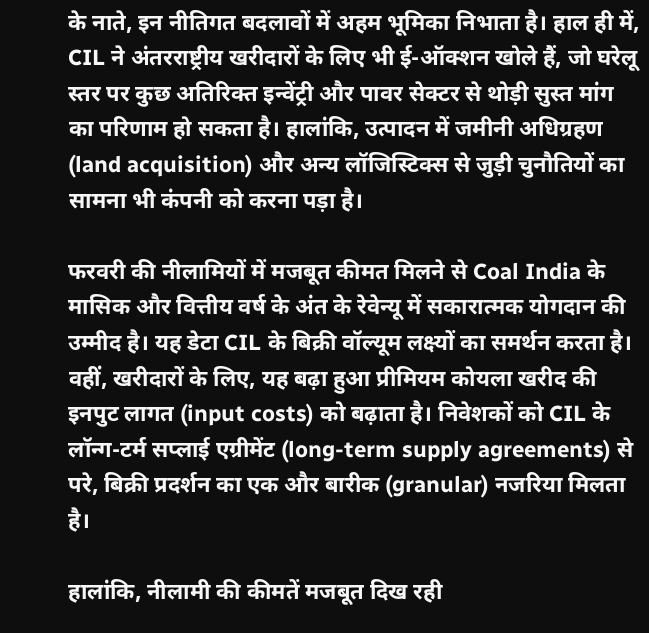के नाते, इन नीतिगत बदलावों में अहम भूमिका निभाता है। हाल ही में, CIL ने अंतरराष्ट्रीय खरीदारों के लिए भी ई-ऑक्शन खोले हैं, जो घरेलू स्तर पर कुछ अतिरिक्त इन्वेंट्री और पावर सेक्टर से थोड़ी सुस्त मांग का परिणाम हो सकता है। हालांकि, उत्पादन में जमीनी अधिग्रहण (land acquisition) और अन्य लॉजिस्टिक्स से जुड़ी चुनौतियों का सामना भी कंपनी को करना पड़ा है।

फरवरी की नीलामियों में मजबूत कीमत मिलने से Coal India के मासिक और वित्तीय वर्ष के अंत के रेवेन्यू में सकारात्मक योगदान की उम्मीद है। यह डेटा CIL के बिक्री वॉल्यूम लक्ष्यों का समर्थन करता है। वहीं, खरीदारों के लिए, यह बढ़ा हुआ प्रीमियम कोयला खरीद की इनपुट लागत (input costs) को बढ़ाता है। निवेशकों को CIL के लॉन्ग-टर्म सप्लाई एग्रीमेंट (long-term supply agreements) से परे, बिक्री प्रदर्शन का एक और बारीक (granular) नजरिया मिलता है।

हालांकि, नीलामी की कीमतें मजबूत दिख रही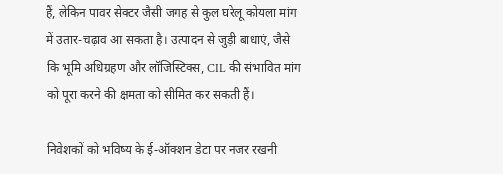हैं, लेकिन पावर सेक्टर जैसी जगह से कुल घरेलू कोयला मांग में उतार-चढ़ाव आ सकता है। उत्पादन से जुड़ी बाधाएं, जैसे कि भूमि अधिग्रहण और लॉजिस्टिक्स, CIL की संभावित मांग को पूरा करने की क्षमता को सीमित कर सकती हैं।

निवेशकों को भविष्य के ई-ऑक्शन डेटा पर नजर रखनी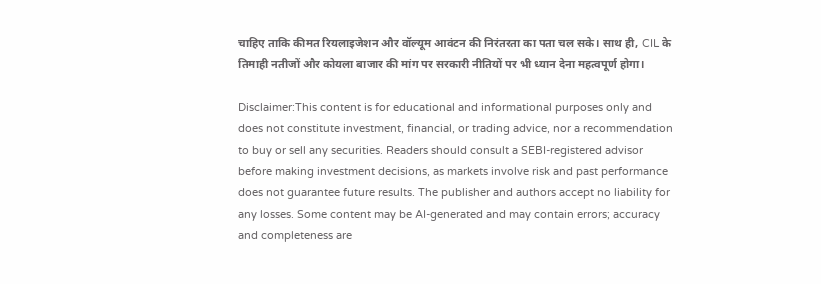चाहिए ताकि कीमत रियलाइजेशन और वॉल्यूम आवंटन की निरंतरता का पता चल सके। साथ ही, CIL के तिमाही नतीजों और कोयला बाजार की मांग पर सरकारी नीतियों पर भी ध्यान देना महत्वपूर्ण होगा।

Disclaimer:This content is for educational and informational purposes only and does not constitute investment, financial, or trading advice, nor a recommendation to buy or sell any securities. Readers should consult a SEBI-registered advisor before making investment decisions, as markets involve risk and past performance does not guarantee future results. The publisher and authors accept no liability for any losses. Some content may be AI-generated and may contain errors; accuracy and completeness are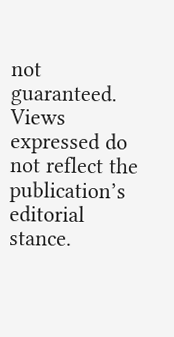not guaranteed. Views expressed do not reflect the publication’s editorial stance.